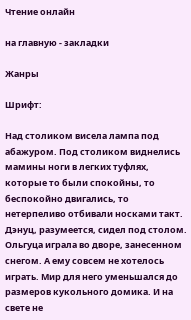Чтение онлайн

на главную - закладки

Жанры

Шрифт:

Над столиком висела лампа под абажуром. Под столиком виднелись мамины ноги в легких туфлях, которые то были спокойны, то беспокойно двигались, то нетерпеливо отбивали носками такт. Дэнуц, разумеется, сидел под столом. Ольгуца играла во дворе, занесенном снегом. А ему совсем не хотелось играть. Мир для него уменьшался до размеров кукольного домика. И на свете не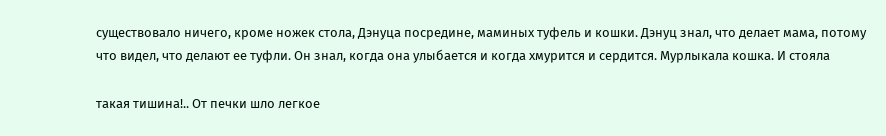существовало ничего, кроме ножек стола, Дэнуца посредине, маминых туфель и кошки. Дэнуц знал, что делает мама, потому что видел, что делают ее туфли. Он знал, когда она улыбается и когда хмурится и сердится. Мурлыкала кошка. И стояла

такая тишина!.. От печки шло легкое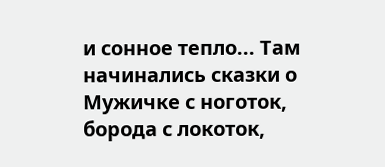и сонное тепло... Там начинались сказки о Мужичке с ноготок, борода с локоток,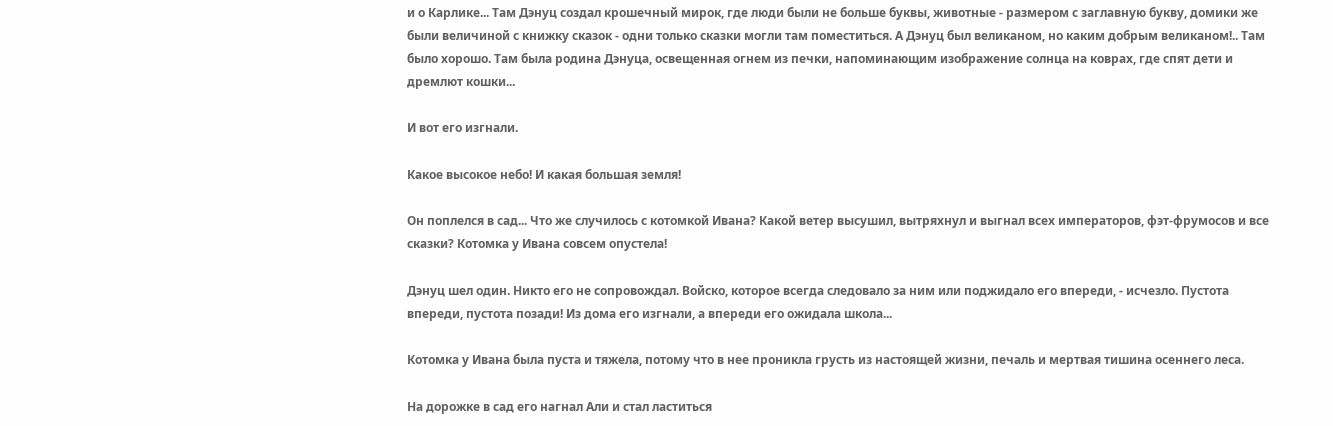и о Карлике... Там Дэнуц создал крошечный мирок, где люди были не больше буквы, животные - размером с заглавную букву, домики же были величиной с книжку сказок - одни только сказки могли там поместиться. А Дэнуц был великаном, но каким добрым великаном!.. Там было хорошо. Там была родина Дэнуца, освещенная огнем из печки, напоминающим изображение солнца на коврах, где спят дети и дремлют кошки...

И вот его изгнали.

Какое высокое небо! И какая большая земля!

Он поплелся в сад... Что же случилось с котомкой Ивана? Какой ветер высушил, вытряхнул и выгнал всех императоров, фэт-фрумосов и все сказки? Котомка у Ивана совсем опустела!

Дэнуц шел один. Никто его не сопровождал. Войско, которое всегда следовало за ним или поджидало его впереди, - исчезло. Пустота впереди, пустота позади! Из дома его изгнали, а впереди его ожидала школа...

Котомка у Ивана была пуста и тяжела, потому что в нее проникла грусть из настоящей жизни, печаль и мертвая тишина осеннего леса.

На дорожке в сад его нагнал Али и стал ластиться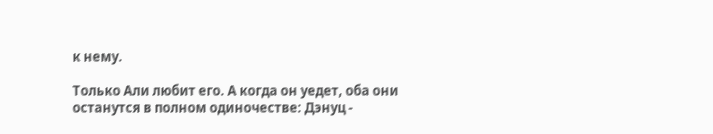к нему.

Только Али любит его. А когда он уедет, оба они останутся в полном одиночестве: Дэнуц -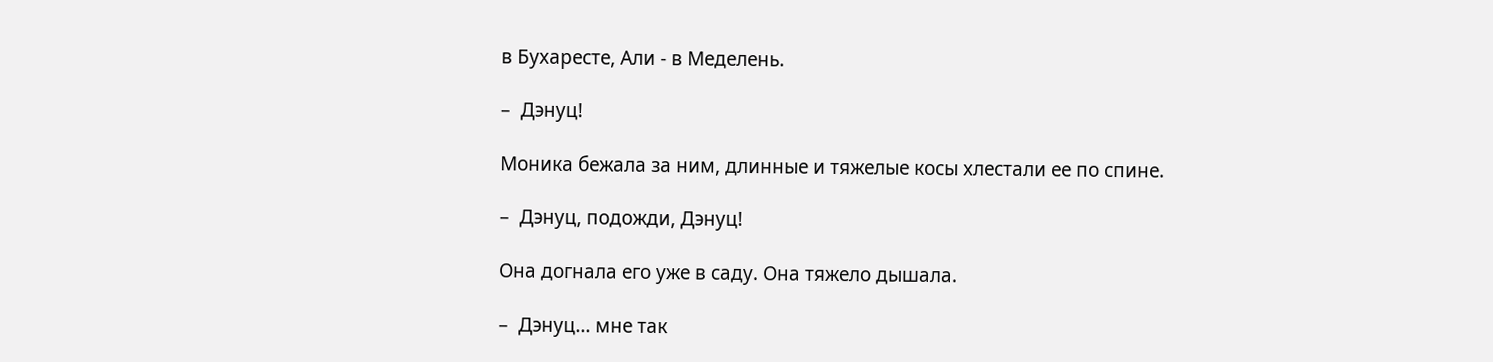в Бухаресте, Али - в Меделень.

–  Дэнуц!

Моника бежала за ним, длинные и тяжелые косы хлестали ее по спине.

–  Дэнуц, подожди, Дэнуц!

Она догнала его уже в саду. Она тяжело дышала.

–  Дэнуц... мне так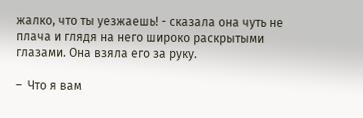жалко, что ты уезжаешь! - сказала она чуть не плача и глядя на него широко раскрытыми глазами. Она взяла его за руку.

–  Что я вам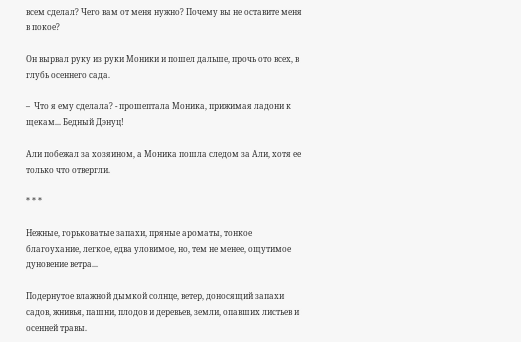всем сделал? Чего вам от меня нужно? Почему вы не оставите меня в покое?

Он вырвал руку из руки Моники и пошел дальше, прочь ото всех, в глубь осеннего сада.

–  Что я ему сделала? - прошептала Моника, прижимая ладони к щекам... Бедный Дэнуц!

Али побежал за хозяином, а Моника пошла следом за Али, хотя ее только что отвергли.

* * *

Нежные, горьковатые запахи, пряные ароматы, тонкое благоухание, легкое, едва уловимое, но, тем не менее, ощутимое дуновение ветра...

Подернутое влажной дымкой солнце, ветер, доносящий запахи садов, жнивья, пашни, плодов и деревьев, земли, опавших листьев и осенней травы.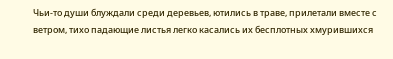Чьи-то души блуждали среди деревьев, ютились в траве, прилетали вместе с ветром, тихо падающие листья легко касались их бесплотных хмурившихся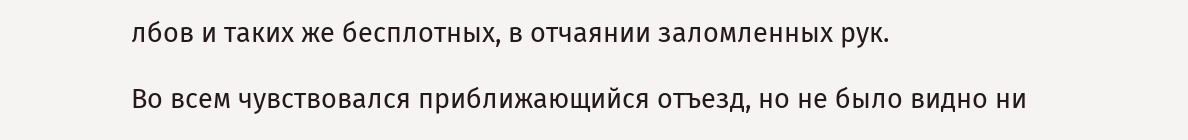лбов и таких же бесплотных, в отчаянии заломленных рук.

Во всем чувствовался приближающийся отъезд, но не было видно ни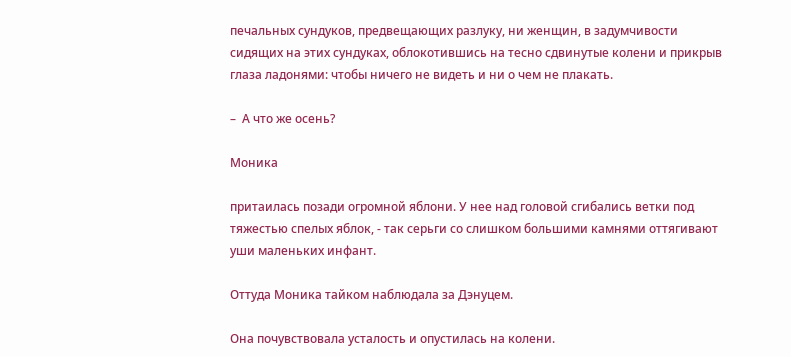печальных сундуков, предвещающих разлуку, ни женщин, в задумчивости сидящих на этих сундуках, облокотившись на тесно сдвинутые колени и прикрыв глаза ладонями: чтобы ничего не видеть и ни о чем не плакать.

–  А что же осень?

Моника

притаилась позади огромной яблони. У нее над головой сгибались ветки под тяжестью спелых яблок, - так серьги со слишком большими камнями оттягивают уши маленьких инфант.

Оттуда Моника тайком наблюдала за Дэнуцем.

Она почувствовала усталость и опустилась на колени.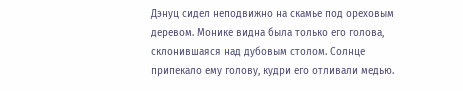Дэнуц сидел неподвижно на скамье под ореховым деревом. Монике видна была только его голова, склонившаяся над дубовым столом. Солнце припекало ему голову, кудри его отливали медью.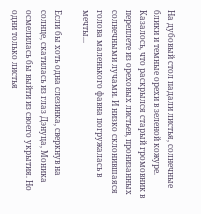На дубовый стол падали листья, солнечные блики и темные орехи в зеленой кожуре. Казалось, что раскрылся старый громовник в переплете из ореховых листьев, пронизанных солнечными лучами. И низко склонившаяся голова маленького фавна погружалась в мечты...

Если бы хоть одна слезинка, сверкнув на солнце, скатилась из глаз Дэнуца, Моника осмелилась бы выйти из своего укрытия. Но одни только листья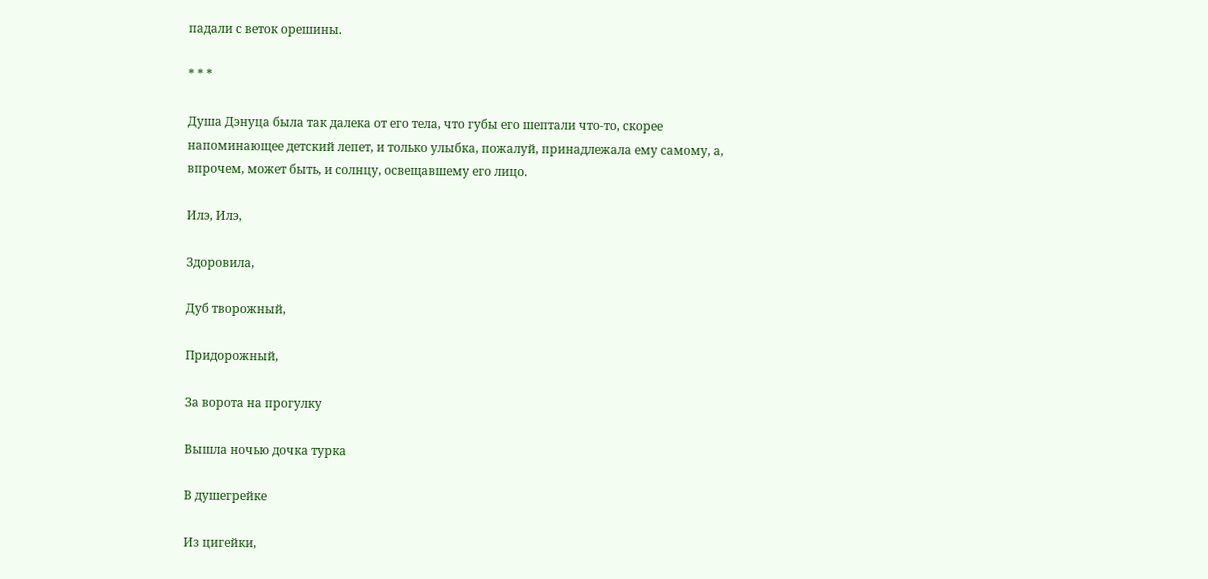падали с веток орешины.

* * *

Душа Дэнуца была так далека от его тела, что губы его шептали что-то, скорее напоминающее детский лепет, и только улыбка, пожалуй, принадлежала ему самому, а, впрочем, может быть, и солнцу, освещавшему его лицо.

Илэ, Илэ,

Здоровила,

Дуб творожный,

Придорожный,

За ворота на прогулку

Вышла ночью дочка турка

В душегрейке

Из цигейки,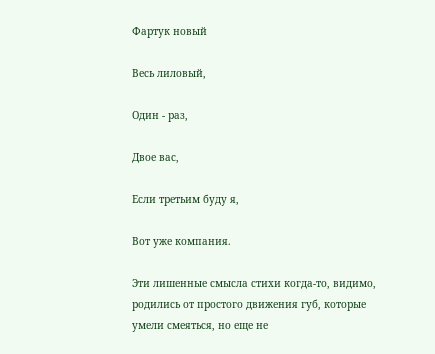Фартук новый

Весь лиловый,

Один - раз,

Двое вас,

Если третьим буду я,

Вот уже компания.

Эти лишенные смысла стихи когда-то, видимо, родились от простого движения губ, которые умели смеяться, но еще не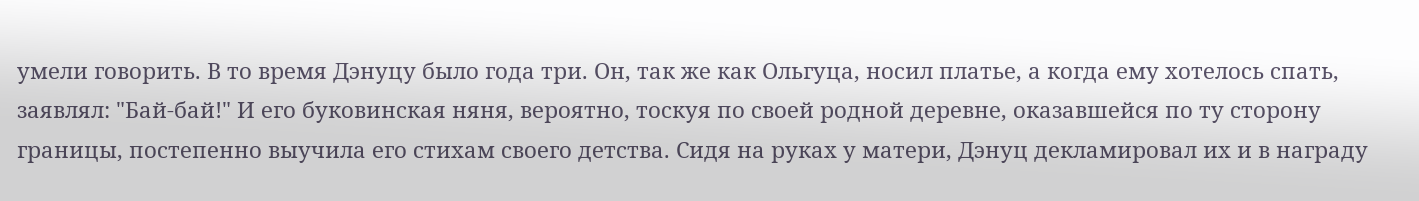умели говорить. В то время Дэнуцу было года три. Он, так же как Ольгуца, носил платье, а когда ему хотелось спать, заявлял: "Бай-бай!" И его буковинская няня, вероятно, тоскуя по своей родной деревне, оказавшейся по ту сторону границы, постепенно выучила его стихам своего детства. Сидя на руках у матери, Дэнуц декламировал их и в награду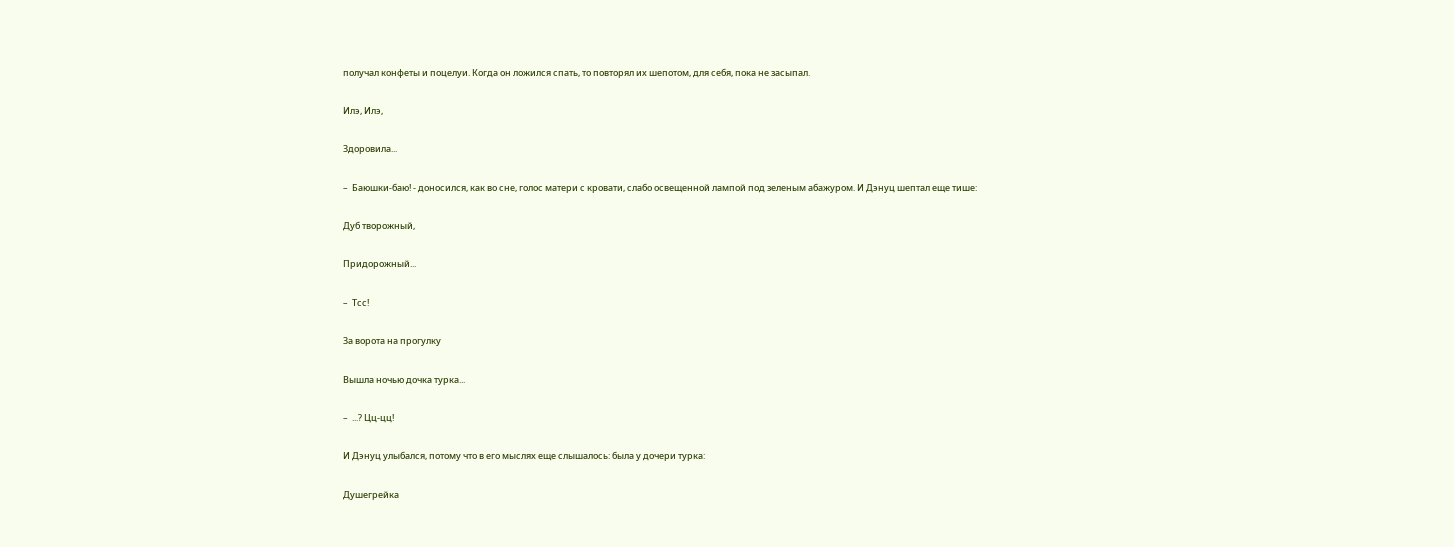получал конфеты и поцелуи. Когда он ложился спать, то повторял их шепотом, для себя, пока не засыпал.

Илэ, Илэ,

Здоровила...

–  Баюшки-баю! - доносился, как во сне, голос матери с кровати, слабо освещенной лампой под зеленым абажуром. И Дэнуц шептал еще тише:

Дуб творожный,

Придорожный...

–  Тсс!

За ворота на прогулку

Вышла ночью дочка турка...

–  ...? Цц-цц!

И Дэнуц улыбался, потому что в его мыслях еще слышалось: была у дочери турка:

Душегрейка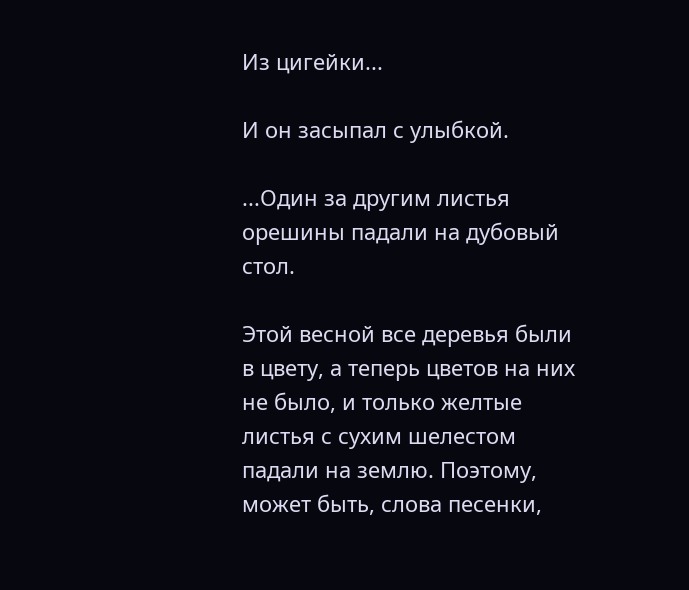Из цигейки...

И он засыпал с улыбкой.

...Один за другим листья орешины падали на дубовый стол.

Этой весной все деревья были в цвету, а теперь цветов на них не было, и только желтые листья с сухим шелестом падали на землю. Поэтому, может быть, слова песенки,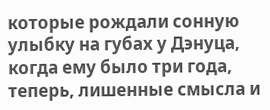которые рождали сонную улыбку на губах у Дэнуца, когда ему было три года, теперь, лишенные смысла и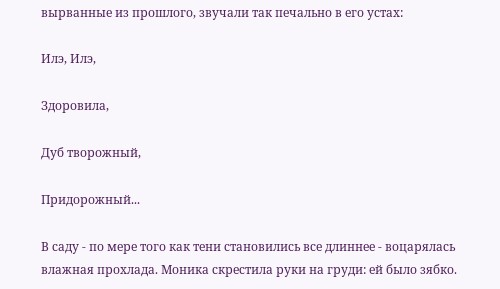вырванные из прошлого, звучали так печально в его устах:

Илэ, Илэ,

Здоровила,

Дуб творожный,

Придорожный...

В саду - по мере того как тени становились все длиннее - воцарялась влажная прохлада. Моника скрестила руки на груди: ей было зябко.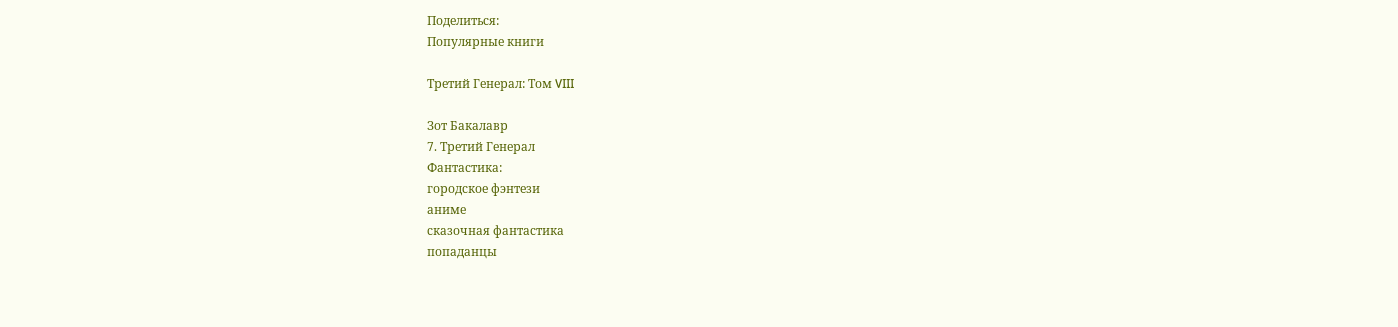Поделиться:
Популярные книги

Третий Генерал: Том VIII

Зот Бакалавр
7. Третий Генерал
Фантастика:
городское фэнтези
аниме
сказочная фантастика
попаданцы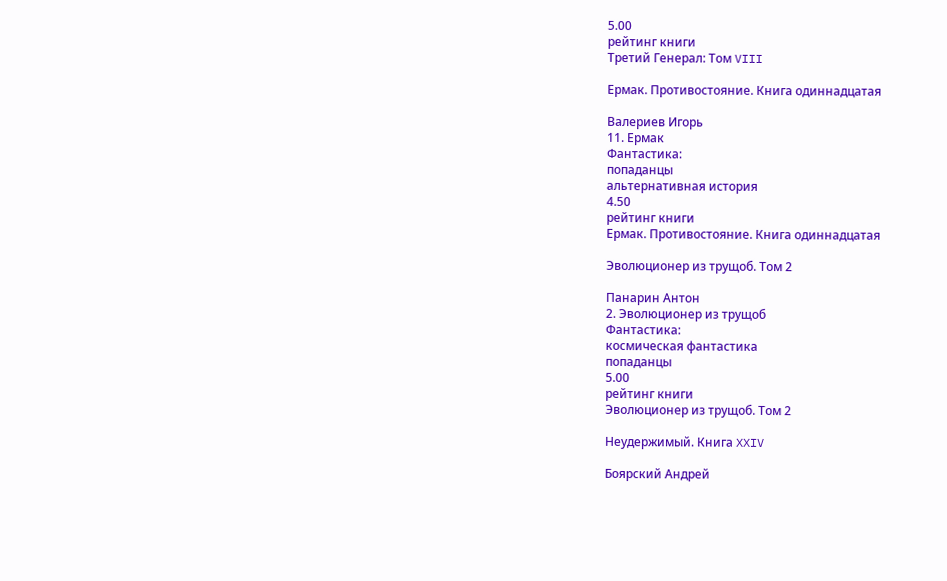5.00
рейтинг книги
Третий Генерал: Том VIII

Ермак. Противостояние. Книга одиннадцатая

Валериев Игорь
11. Ермак
Фантастика:
попаданцы
альтернативная история
4.50
рейтинг книги
Ермак. Противостояние. Книга одиннадцатая

Эволюционер из трущоб. Том 2

Панарин Антон
2. Эволюционер из трущоб
Фантастика:
космическая фантастика
попаданцы
5.00
рейтинг книги
Эволюционер из трущоб. Том 2

Неудержимый. Книга XXIV

Боярский Андрей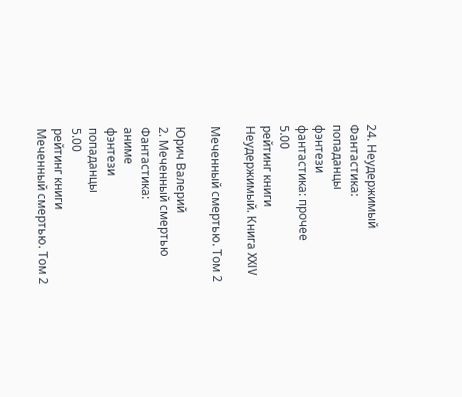24. Неудержимый
Фантастика:
попаданцы
фэнтези
фантастика: прочее
5.00
рейтинг книги
Неудержимый. Книга XXIV

Меченный смертью. Том 2

Юрич Валерий
2. Меченный смертью
Фантастика:
аниме
фэнтези
попаданцы
5.00
рейтинг книги
Меченный смертью. Том 2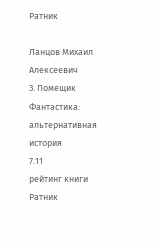Ратник

Ланцов Михаил Алексеевич
3. Помещик
Фантастика:
альтернативная история
7.11
рейтинг книги
Ратник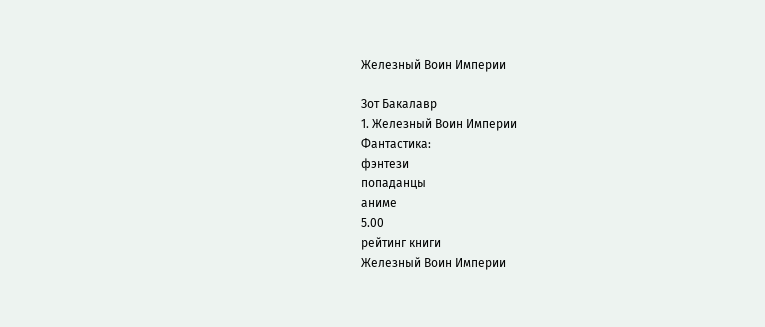Железный Воин Империи

Зот Бакалавр
1. Железный Воин Империи
Фантастика:
фэнтези
попаданцы
аниме
5.00
рейтинг книги
Железный Воин Империи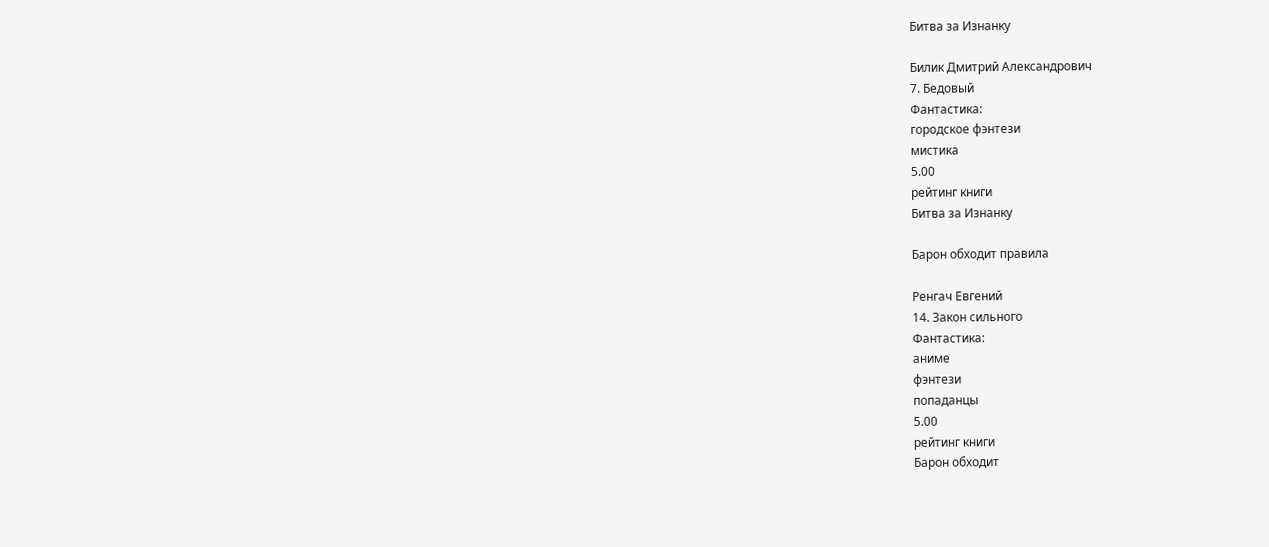Битва за Изнанку

Билик Дмитрий Александрович
7. Бедовый
Фантастика:
городское фэнтези
мистика
5.00
рейтинг книги
Битва за Изнанку

Барон обходит правила

Ренгач Евгений
14. Закон сильного
Фантастика:
аниме
фэнтези
попаданцы
5.00
рейтинг книги
Барон обходит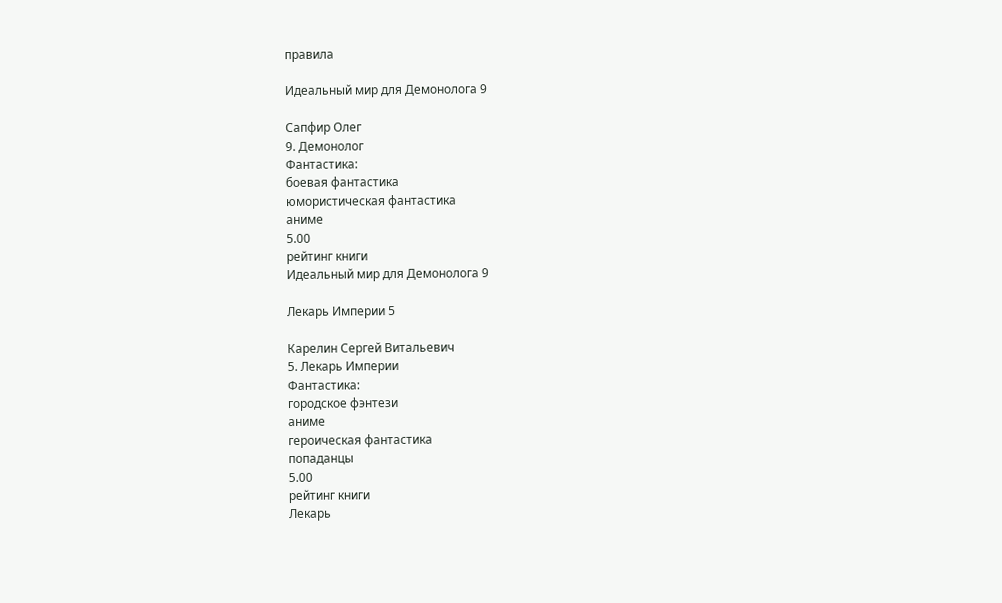правила

Идеальный мир для Демонолога 9

Сапфир Олег
9. Демонолог
Фантастика:
боевая фантастика
юмористическая фантастика
аниме
5.00
рейтинг книги
Идеальный мир для Демонолога 9

Лекарь Империи 5

Карелин Сергей Витальевич
5. Лекарь Империи
Фантастика:
городское фэнтези
аниме
героическая фантастика
попаданцы
5.00
рейтинг книги
Лекарь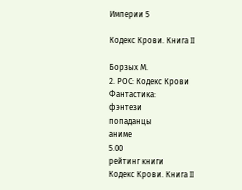Империи 5

Кодекс Крови. Книга II

Борзых М.
2. РОС: Кодекс Крови
Фантастика:
фэнтези
попаданцы
аниме
5.00
рейтинг книги
Кодекс Крови. Книга II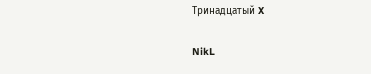Тринадцатый X

NikL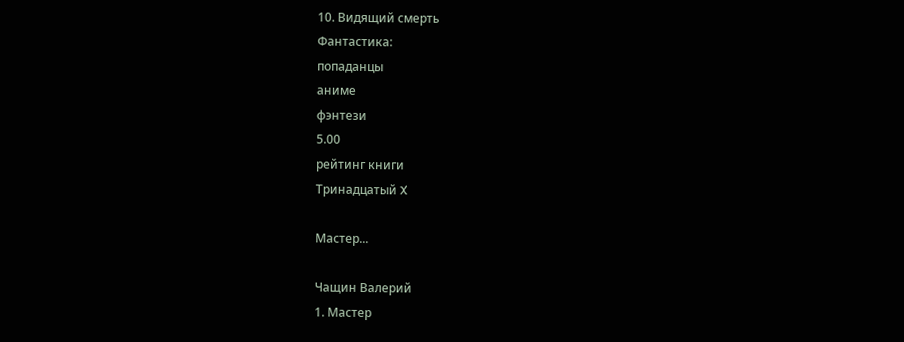10. Видящий смерть
Фантастика:
попаданцы
аниме
фэнтези
5.00
рейтинг книги
Тринадцатый X

Мастер...

Чащин Валерий
1. Мастер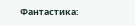Фантастика: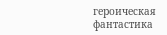героическая фантастика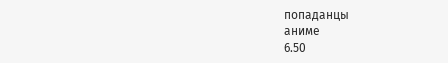попаданцы
аниме
6.50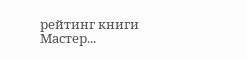рейтинг книги
Мастер...